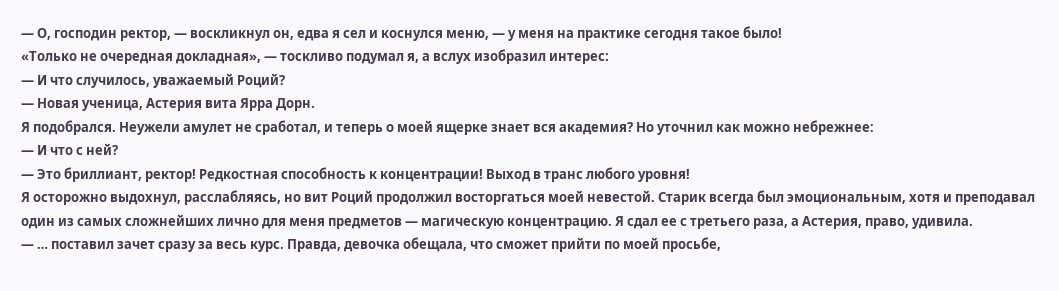— О, господин ректор, — воскликнул он, едва я сел и коснулся меню, — у меня на практике сегодня такое было!
«Только не очередная докладная», — тоскливо подумал я, а вслух изобразил интерес:
— И что случилось, уважаемый Роций?
— Новая ученица, Астерия вита Ярра Дорн.
Я подобрался. Неужели амулет не сработал, и теперь о моей ящерке знает вся академия? Но уточнил как можно небрежнее:
— И что с ней?
— Это бриллиант, ректор! Редкостная способность к концентрации! Выход в транс любого уровня!
Я осторожно выдохнул, расслабляясь, но вит Роций продолжил восторгаться моей невестой. Старик всегда был эмоциональным, хотя и преподавал один из самых сложнейших лично для меня предметов — магическую концентрацию. Я сдал ее с третьего раза, а Астерия, право, удивила.
— … поставил зачет сразу за весь курс. Правда, девочка обещала, что сможет прийти по моей просьбе,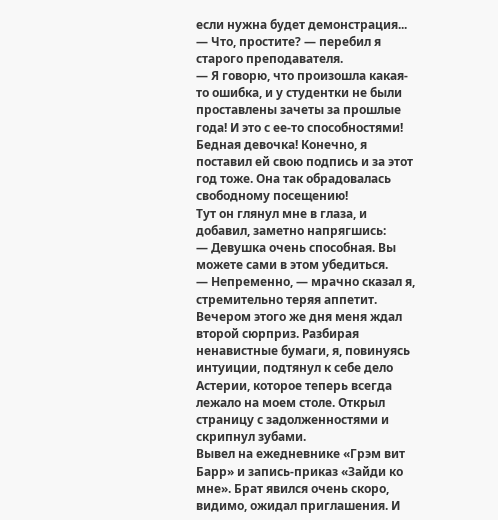если нужна будет демонстрация...
— Что, простите? — перебил я старого преподавателя.
— Я говорю, что произошла какая-то ошибка, и у студентки не были проставлены зачеты за прошлые года! И это с ее-то способностями! Бедная девочка! Конечно, я поставил ей свою подпись и за этот год тоже. Она так обрадовалась свободному посещению!
Тут он глянул мне в глаза, и добавил, заметно напрягшись:
— Девушка очень способная. Вы можете сами в этом убедиться.
— Непременно, — мрачно сказал я, стремительно теряя аппетит.
Вечером этого же дня меня ждал второй сюрприз. Разбирая ненавистные бумаги, я, повинуясь интуиции, подтянул к себе дело Астерии, которое теперь всегда лежало на моем столе. Открыл страницу с задолженностями и скрипнул зубами.
Вывел на ежедневнике «Грэм вит Барр» и запись-приказ «Зайди ко мне». Брат явился очень скоро, видимо, ожидал приглашения. И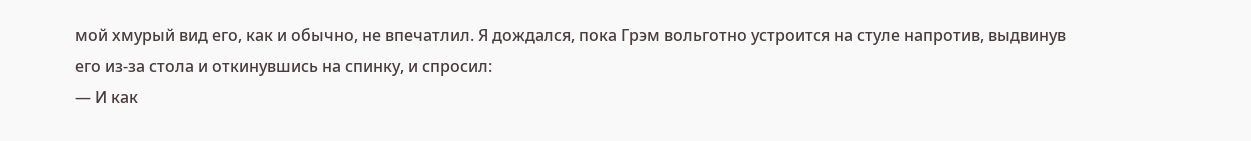мой хмурый вид его, как и обычно, не впечатлил. Я дождался, пока Грэм вольготно устроится на стуле напротив, выдвинув его из-за стола и откинувшись на спинку, и спросил:
— И как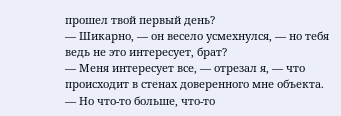прошел твой первый день?
— Шикарно, — он весело усмехнулся, — но тебя ведь не это интересует, брат?
— Меня интересует все, — отрезал я, — что происходит в стенах доверенного мне объекта.
— Но что-то больше, что-то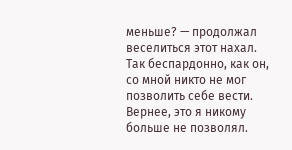меньше? — продолжал веселиться этот нахал. Так беспардонно, как он, со мной никто не мог позволить себе вести. Вернее, это я никому больше не позволял.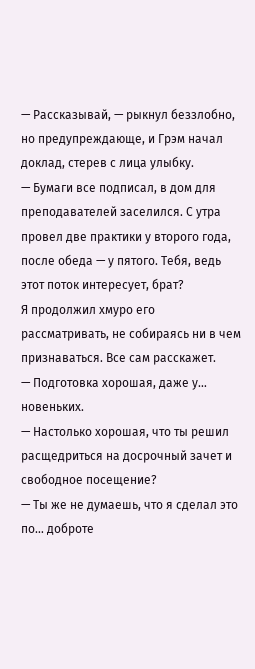— Рассказывай, — рыкнул беззлобно, но предупреждающе, и Грэм начал доклад, стерев с лица улыбку.
— Бумаги все подписал, в дом для преподавателей заселился. С утра провел две практики у второго года, после обеда — у пятого. Тебя, ведь этот поток интересует, брат?
Я продолжил хмуро его рассматривать, не собираясь ни в чем признаваться. Все сам расскажет.
— Подготовка хорошая, даже у… новеньких.
— Настолько хорошая, что ты решил расщедриться на досрочный зачет и свободное посещение?
— Ты же не думаешь, что я сделал это по… доброте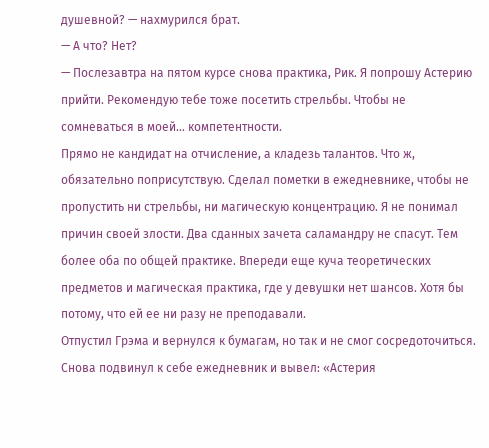душевной? — нахмурился брат.
— А что? Нет?
— Послезавтра на пятом курсе снова практика, Рик. Я попрошу Астерию прийти. Рекомендую тебе тоже посетить стрельбы. Чтобы не сомневаться в моей… компетентности.
Прямо не кандидат на отчисление, а кладезь талантов. Что ж, обязательно поприсутствую. Сделал пометки в ежедневнике, чтобы не пропустить ни стрельбы, ни магическую концентрацию. Я не понимал причин своей злости. Два сданных зачета саламандру не спасут. Тем более оба по общей практике. Впереди еще куча теоретических предметов и магическая практика, где у девушки нет шансов. Хотя бы потому, что ей ее ни разу не преподавали.
Отпустил Грэма и вернулся к бумагам, но так и не смог сосредоточиться. Снова подвинул к себе ежедневник и вывел: «Астерия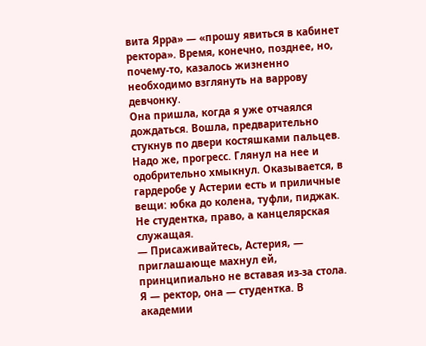вита Ярра» — «прошу явиться в кабинет ректора». Время, конечно, позднее, но, почему-то, казалось жизненно необходимо взглянуть на варрову девчонку.
Она пришла, когда я уже отчаялся дождаться. Вошла, предварительно стукнув по двери костяшками пальцев. Надо же, прогресс. Глянул на нее и одобрительно хмыкнул. Оказывается, в гардеробе у Астерии есть и приличные вещи: юбка до колена, туфли, пиджак. Не студентка, право, а канцелярская служащая.
— Присаживайтесь, Астерия, — приглашающе махнул ей, принципиально не вставая из-за стола. Я — ректор, она — студентка. В академии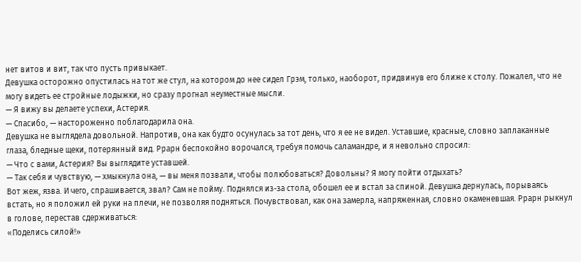нет витов и вит, так что пусть привыкает.
Девушка осторожно опустилась на тот же стул, на котором до нее сидел Грэм, только, наоборот, придвинув его ближе к столу. Пожалел, что не могу видеть ее стройные лодыжки, но сразу прогнал неуместные мысли.
— Я вижу вы делаете успехи, Астерия.
— Спасибо, — настороженно поблагодарила она.
Девушка не выглядела довольной. Напротив, она как будто осунулась за тот день, что я ее не видел. Уставшие, красные, словно заплаканные глаза, бледные щеки, потерянный вид. Ррарн беспокойно ворочался, требуя помочь саламандре, и я невольно спросил:
— Что с вами, Астерия? Вы выглядите уставшей.
— Так себя и чувствую, — хмыкнула она, — вы меня позвали, чтобы полюбоваться? Довольны? Я могу пойти отдыхать?
Вот жеж, язва. И чего, спрашивается, звал? Сам не пойму. Поднялся из-за стола, обошел ее и встал за спиной. Девушка дернулась, порываясь встать, но я положил ей руки на плечи, не позволяя подняться. Почувствовал, как она замерла, напряженная, словно окаменевшая. Ррарн рыкнул в голове, перестав сдерживаться:
«Поделись силой!»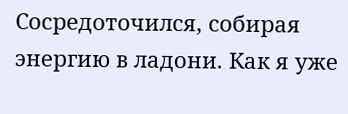Сосредоточился, собирая энергию в ладони. Как я уже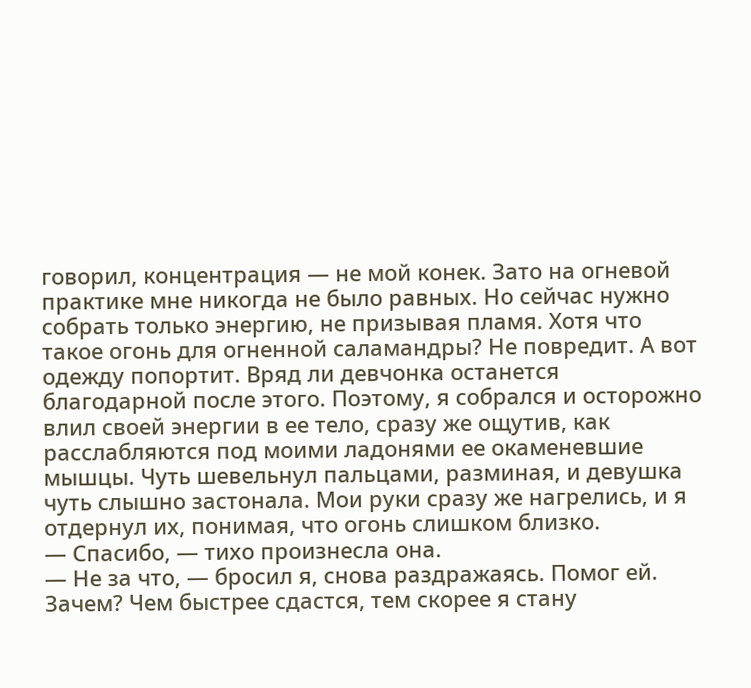говорил, концентрация — не мой конек. Зато на огневой практике мне никогда не было равных. Но сейчас нужно собрать только энергию, не призывая пламя. Хотя что такое огонь для огненной саламандры? Не повредит. А вот одежду попортит. Вряд ли девчонка останется благодарной после этого. Поэтому, я собрался и осторожно влил своей энергии в ее тело, сразу же ощутив, как расслабляются под моими ладонями ее окаменевшие мышцы. Чуть шевельнул пальцами, разминая, и девушка чуть слышно застонала. Мои руки сразу же нагрелись, и я отдернул их, понимая, что огонь слишком близко.
— Спасибо, — тихо произнесла она.
— Не за что, — бросил я, снова раздражаясь. Помог ей. Зачем? Чем быстрее сдастся, тем скорее я стану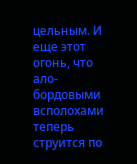цельным. И еще этот огонь, что ало-бордовыми всполохами теперь струится по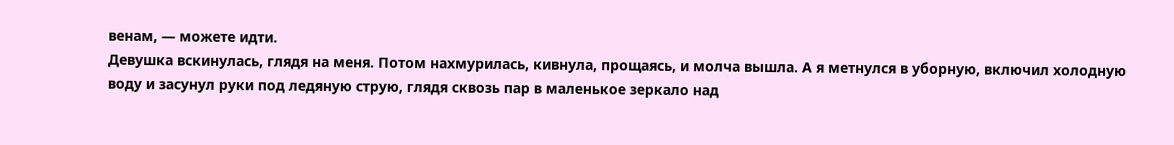венам, — можете идти.
Девушка вскинулась, глядя на меня. Потом нахмурилась, кивнула, прощаясь, и молча вышла. А я метнулся в уборную, включил холодную воду и засунул руки под ледяную струю, глядя сквозь пар в маленькое зеркало над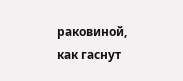раковиной, как гаснут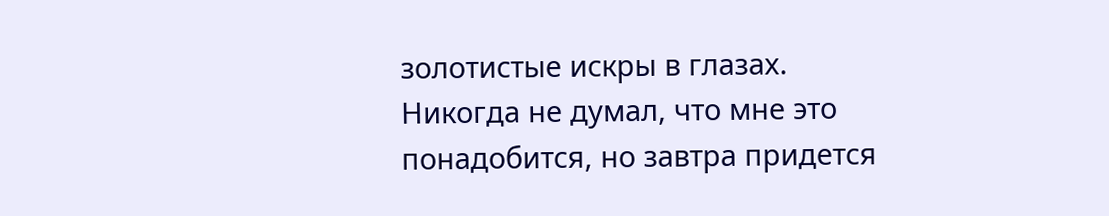золотистые искры в глазах. Никогда не думал, что мне это понадобится, но завтра придется